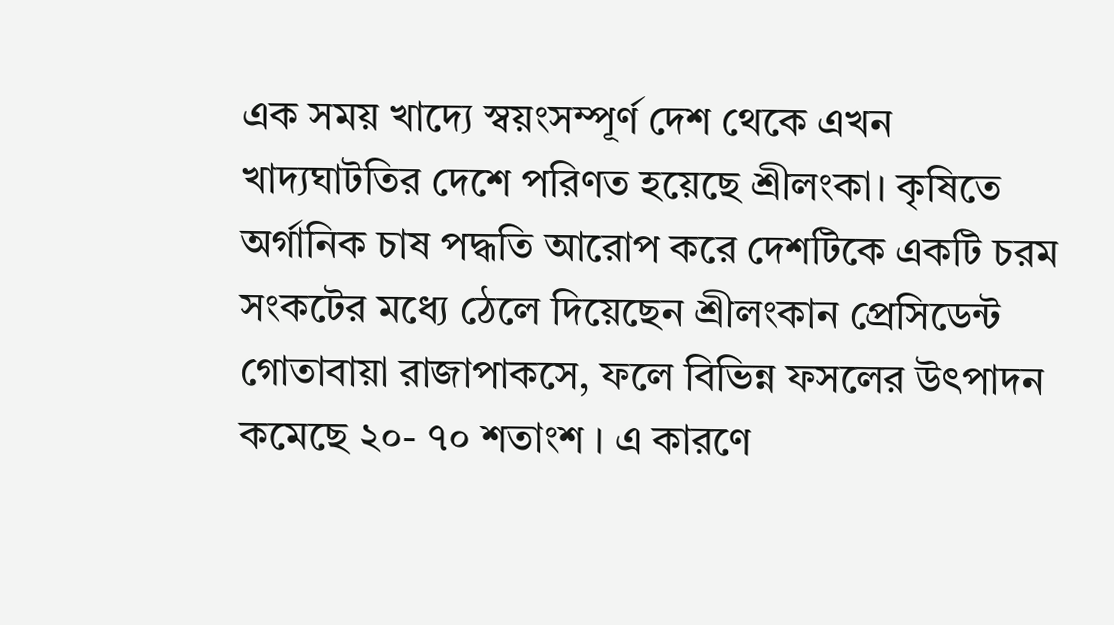এক সময় খাদ্যে স্বয়ংসম্পূর্ণ দেশ থেকে এখন খাদ্যঘাটতির দেশে পরিণত হয়েছে শ্রীলংকা। কৃষিতে অর্গানিক চাষ পদ্ধতি আরোপ করে দেশটিকে একটি চরম সংকটের মধ্যে ঠেলে দিয়েছেন শ্রীলংকান প্রেসিডেন্ট গোতাবায়া রাজাপাকসে, ফলে বিভিন্ন ফসলের উৎপাদন কমেছে ২০- ৭০ শতাংশ । এ কারণে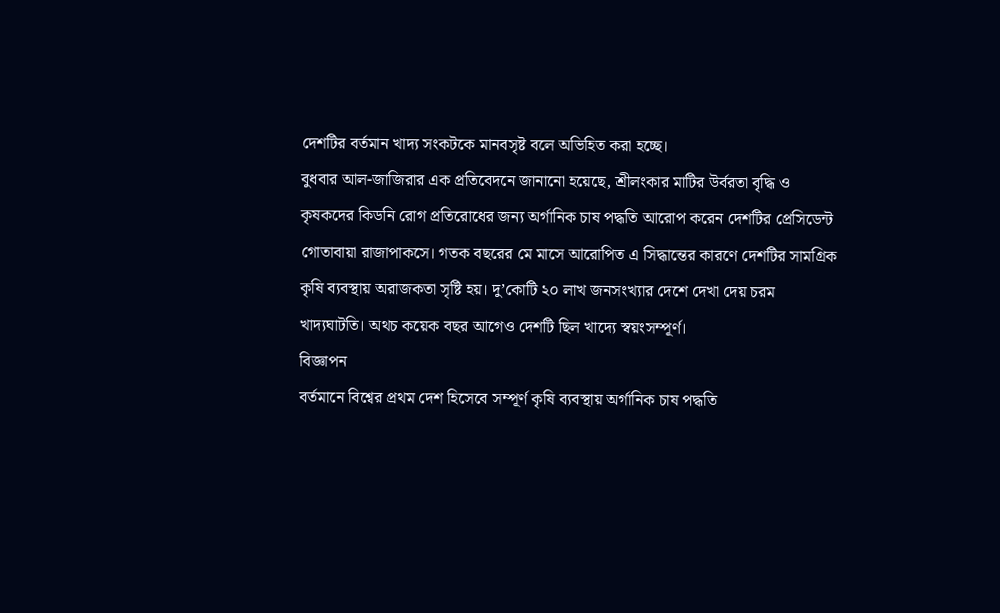দেশটির বর্তমান খাদ্য সংকটকে মানবসৃষ্ট বলে অভিহিত করা হচ্ছে।
বুধবার আল-জাজিরার এক প্রতিবেদনে জানানো হয়েছে, শ্রীলংকার মাটির উর্বরতা বৃদ্ধি ও কৃষকদের কিডনি রোগ প্রতিরোধের জন্য অর্গানিক চাষ পদ্ধতি আরোপ করেন দেশটির প্রেসিডেন্ট গোতাবায়া রাজাপাকসে। গতক বছরের মে মাসে আরোপিত এ সিদ্ধান্তের কারণে দেশটির সামগ্রিক কৃষি ব্যবস্থায় অরাজকতা সৃষ্টি হয়। দু’কোটি ২০ লাখ জনসংখ্যার দেশে দেখা দেয় চরম খাদ্যঘাটতি। অথচ কয়েক বছর আগেও দেশটি ছিল খাদ্যে স্বয়ংসম্পূর্ণ।
বিজ্ঞাপন
বর্তমানে বিশ্বের প্রথম দেশ হিসেবে সম্পূর্ণ কৃষি ব্যবস্থায় অর্গানিক চাষ পদ্ধতি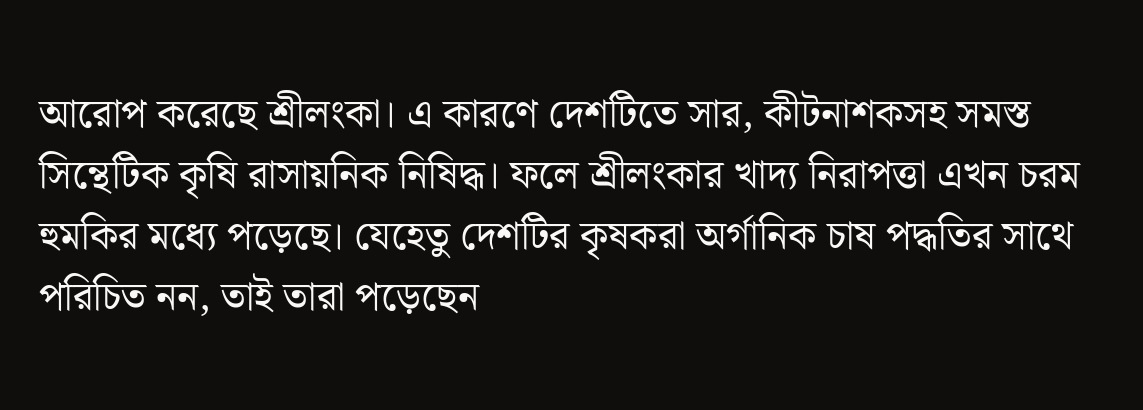আরোপ করেছে শ্রীলংকা। এ কারণে দেশটিতে সার, কীটনাশকসহ সমস্ত সিন্থেটিক কৃষি রাসায়নিক নিষিদ্ধ। ফলে শ্রীলংকার খাদ্য নিরাপত্তা এখন চরম হুমকির মধ্যে পড়েছে। যেহেতু দেশটির কৃষকরা অর্গানিক চাষ পদ্ধতির সাথে পরিচিত নন, তাই তারা পড়েছেন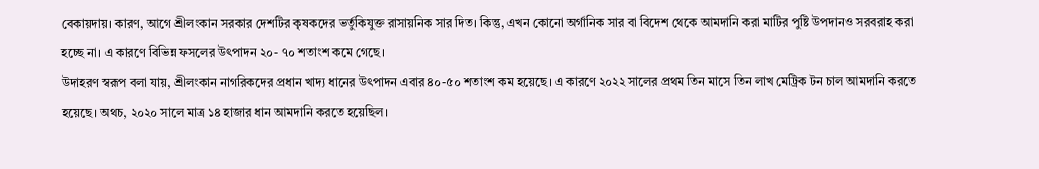বেকায়দায়। কারণ, আগে শ্রীলংকান সরকার দেশটির কৃষকদের ভর্তুকিযুক্ত রাসায়নিক সার দিত। কিন্তু, এখন কোনো অর্গানিক সার বা বিদেশ থেকে আমদানি করা মাটির পুষ্টি উপদানও সরবরাহ করা হচ্ছে না। এ কারণে বিভিন্ন ফসলের উৎপাদন ২০- ৭০ শতাংশ কমে গেছে।
উদাহরণ স্বরূপ বলা যায়, শ্রীলংকান নাগরিকদের প্রধান খাদ্য ধানের উৎপাদন এবার ৪০-৫০ শতাংশ কম হয়েছে। এ কারণে ২০২২ সালের প্রথম তিন মাসে তিন লাখ মেট্রিক টন চাল আমদানি করতে হয়েছে। অথচ, ২০২০ সালে মাত্র ১৪ হাজার ধান আমদানি করতে হয়েছিল।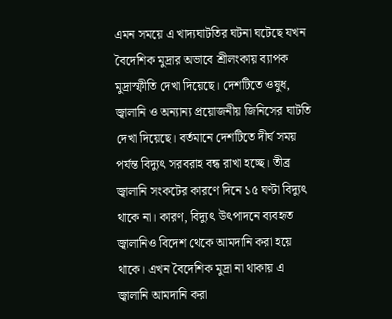এমন সময়ে এ খাদ্যঘাটতির ঘটনা ঘটেছে যখন বৈদেশিক মুদ্রার অভাবে শ্রীলংকায় ব্যাপক মুদ্রাস্ফীতি দেখা দিয়েছে। দেশটিতে ওষুধ, জ্বালানি ও অন্যান্য প্রয়োজনীয় জিনিসের ঘাটতি দেখা দিয়েছে। বর্তমানে দেশটিতে দীর্ঘ সময় পর্যন্ত বিদ্যুৎ সরবরাহ বন্ধ রাখা হচ্ছে। তীব্র জ্বালানি সংকটের কারণে দিনে ১৫ ঘণ্টা বিদ্যুৎ থাকে না। কারণ, বিদ্যুৎ উৎপাদনে ব্যবহৃত জ্বালানিও বিদেশ থেকে আমদানি করা হয়ে থাকে। এখন বৈদেশিক মুদ্রা না থাকায় এ জ্বালানি আমদানি করা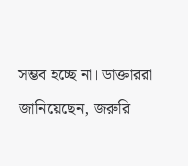সম্ভব হচ্ছে না। ডাক্তাররা জানিয়েছেন, জরুরি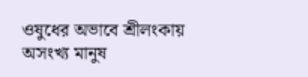ওষুধের অভাবে শ্রীলংকায় অসংখ্য মানুষ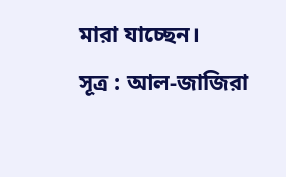মারা যাচ্ছেন।
সূত্র : আল-জাজিরা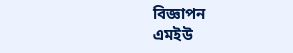বিজ্ঞাপন
এমইউ